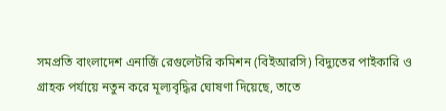সমপ্রতি বাংলাদেশ এনার্জি রেগুলেটরি কমিশন (বিইআরসি) বিদ্যুতের পাইকারি ও গ্রাহক পর্যায়ে নতুন করে মূল্যবৃদ্ধির ঘোষণা দিয়েছে, তাতে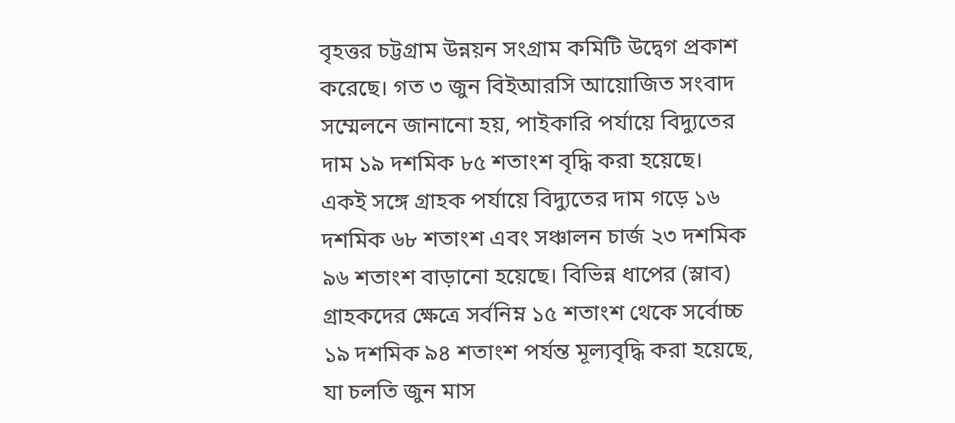বৃহত্তর চট্টগ্রাম উন্নয়ন সংগ্রাম কমিটি উদ্বেগ প্রকাশ করেছে। গত ৩ জুন বিইআরসি আয়োজিত সংবাদ সম্মেলনে জানানো হয়, পাইকারি পর্যায়ে বিদ্যুতের দাম ১৯ দশমিক ৮৫ শতাংশ বৃদ্ধি করা হয়েছে।
একই সঙ্গে গ্রাহক পর্যায়ে বিদ্যুতের দাম গড়ে ১৬ দশমিক ৬৮ শতাংশ এবং সঞ্চালন চার্জ ২৩ দশমিক ৯৬ শতাংশ বাড়ানো হয়েছে। বিভিন্ন ধাপের (স্লাব) গ্রাহকদের ক্ষেত্রে সর্বনিম্ন ১৫ শতাংশ থেকে সর্বোচ্চ ১৯ দশমিক ৯৪ শতাংশ পর্যন্ত মূল্যবৃদ্ধি করা হয়েছে, যা চলতি জুন মাস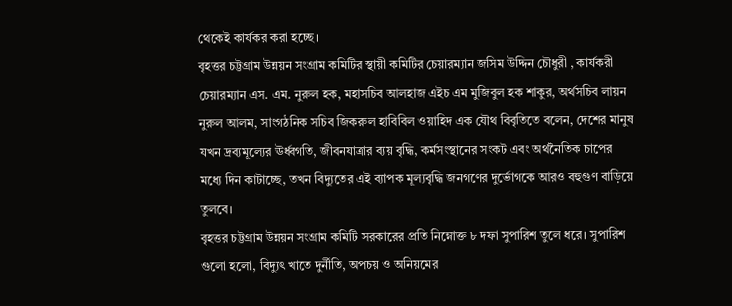থেকেই কার্যকর করা হচ্ছে।
বৃহত্তর চট্টগ্রাম উন্নয়ন সংগ্রাম কমিটির স্থায়ী কমিটির চেয়ারম্যান জসিম উদ্দিন চৌধুরী , কার্যকরী চেয়ারম্যান এস. এম. নুরুল হক, মহাসচিব আলহাজ এইচ এম মুজিবুল হক শাকুর, অর্থসচিব লায়ন নুরুল আলম, সাংগঠনিক সচিব জিকরুল হাবিবিল ওয়াহিদ এক যৌথ বিবৃতিতে বলেন, দেশের মানুষ যখন দ্রব্যমূল্যের ঊর্ধ্বগতি, জীবনযাত্রার ব্যয় বৃদ্ধি, কর্মসংস্থানের সংকট এবং অর্থনৈতিক চাপের মধ্যে দিন কাটাচ্ছে, তখন বিদ্যুতের এই ব্যাপক মূল্যবৃদ্ধি জনগণের দুর্ভোগকে আরও বহুগুণ বাড়িয়ে তুলবে।
বৃহত্তর চট্টগ্রাম উন্নয়ন সংগ্রাম কমিটি সরকারের প্রতি নিম্নোক্ত ৮ দফা সুপারিশ তুলে ধরে। সুপারিশ গুলো হলো, বিদ্যুৎ খাতে দুর্নীতি, অপচয় ও অনিয়মের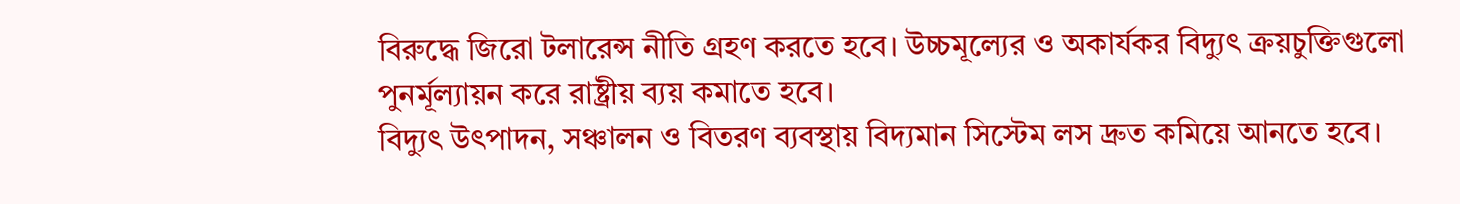বিরুদ্ধে জিরো টলারেন্স নীতি গ্রহণ করতে হবে। উচ্চমূল্যের ও অকার্যকর বিদ্যুৎ ক্রয়চুক্তিগুলো পুনর্মূল্যায়ন করে রাষ্ট্রীয় ব্যয় কমাতে হবে।
বিদ্যুৎ উৎপাদন, সঞ্চালন ও বিতরণ ব্যবস্থায় বিদ্যমান সিস্টেম লস দ্রুত কমিয়ে আনতে হবে।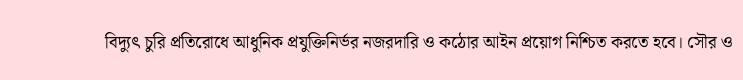বিদ্যুৎ চুরি প্রতিরোধে আধুনিক প্রযুক্তিনির্ভর নজরদারি ও কঠোর আইন প্রয়োগ নিশ্চিত করতে হবে। সৌর ও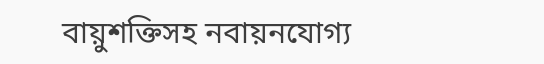বায়ুশক্তিসহ নবায়নযোগ্য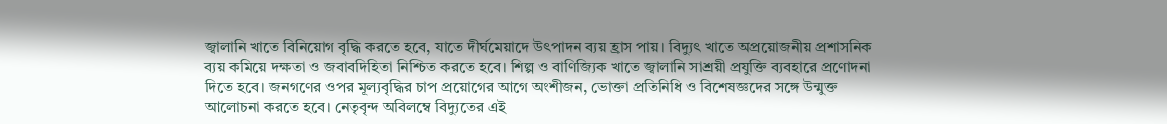জ্বালানি খাতে বিনিয়োগ বৃদ্ধি করতে হবে, যাতে দীর্ঘমেয়াদে উৎপাদন ব্যয় হ্রাস পায়। বিদ্যুৎ খাতে অপ্রয়োজনীয় প্রশাসনিক ব্যয় কমিয়ে দক্ষতা ও জবাবদিহিতা নিশ্চিত করতে হবে। শিল্প ও বাণিজ্যিক খাতে জ্বালানি সাশ্রয়ী প্রযুক্তি ব্যবহারে প্রণোদনা দিতে হবে। জনগণের ওপর মূল্যবৃদ্ধির চাপ প্রয়োগের আগে অংশীজন, ভোক্তা প্রতিনিধি ও বিশেষজ্ঞদের সঙ্গে উন্মুক্ত আলোচনা করতে হবে। নেতৃবৃন্দ অবিলম্বে বিদ্যুতের এই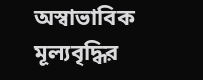অস্বাভাবিক মূল্যবৃদ্ধির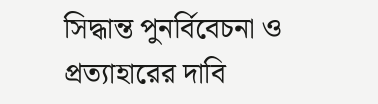সিদ্ধান্ত পুনর্বিবেচনা ও প্রত্যাহারের দাবি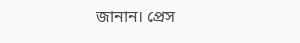জানান। প্রেস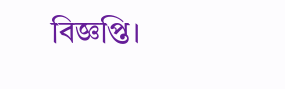বিজ্ঞপ্তি।